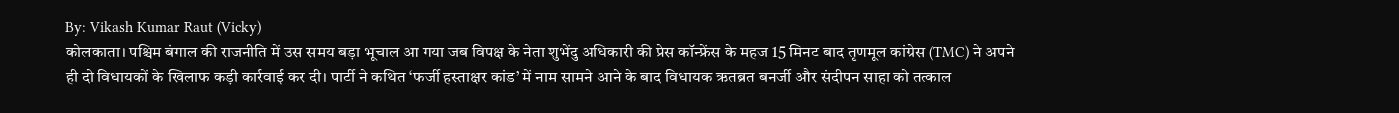By: Vikash Kumar Raut (Vicky)
कोलकाता। पश्चिम बंगाल की राजनीति में उस समय बड़ा भूचाल आ गया जब विपक्ष के नेता शुभेंदु अधिकारी की प्रेस कॉन्फ्रेंस के महज 15 मिनट बाद तृणमूल कांग्रेस (TMC) ने अपने ही दो विधायकों के खिलाफ कड़ी कार्रवाई कर दी। पार्टी ने कथित ‘फर्जी हस्ताक्षर कांड’ में नाम सामने आने के बाद विधायक ऋतब्रत बनर्जी और संदीपन साहा को तत्काल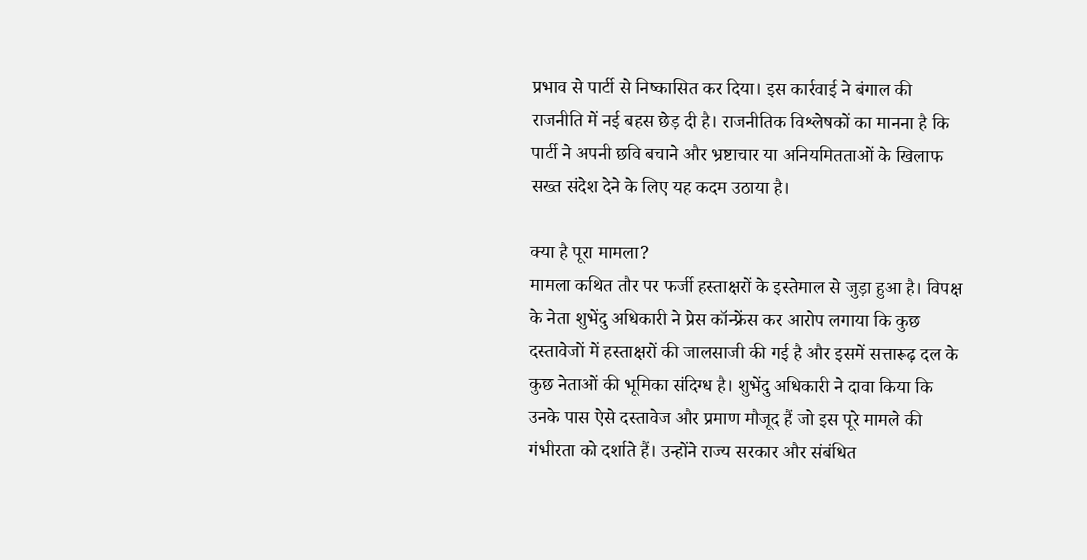प्रभाव से पार्टी से निष्कासित कर दिया। इस कार्रवाई ने बंगाल की राजनीति में नई बहस छेड़ दी है। राजनीतिक विश्लेषकों का मानना है कि पार्टी ने अपनी छवि बचाने और भ्रष्टाचार या अनियमितताओं के खिलाफ सख्त संदेश देने के लिए यह कदम उठाया है।

क्या है पूरा मामला?
मामला कथित तौर पर फर्जी हस्ताक्षरों के इस्तेमाल से जुड़ा हुआ है। विपक्ष के नेता शुभेंदु अधिकारी ने प्रेस कॉन्फ्रेंस कर आरोप लगाया कि कुछ दस्तावेजों में हस्ताक्षरों की जालसाजी की गई है और इसमें सत्तारूढ़ दल के कुछ नेताओं की भूमिका संदिग्ध है। शुभेंदु अधिकारी ने दावा किया कि उनके पास ऐसे दस्तावेज और प्रमाण मौजूद हैं जो इस पूरे मामले की गंभीरता को दर्शाते हैं। उन्होंने राज्य सरकार और संबंधित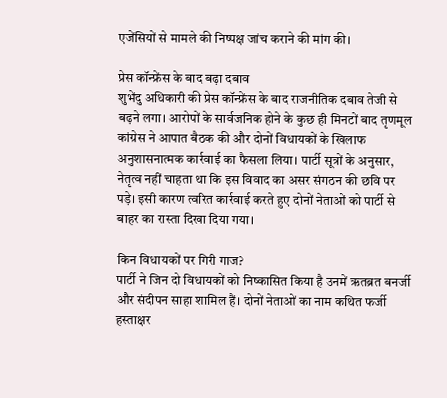एजेंसियों से मामले की निष्पक्ष जांच कराने की मांग की।

प्रेस कॉन्फ्रेंस के बाद बढ़ा दबाव
शुभेंदु अधिकारी की प्रेस कॉन्फ्रेंस के बाद राजनीतिक दबाव तेजी से बढ़ने लगा। आरोपों के सार्वजनिक होने के कुछ ही मिनटों बाद तृणमूल कांग्रेस ने आपात बैठक की और दोनों विधायकों के खिलाफ अनुशासनात्मक कार्रवाई का फैसला लिया। पार्टी सूत्रों के अनुसार, नेतृत्व नहीं चाहता था कि इस विवाद का असर संगठन की छवि पर पड़े। इसी कारण त्वरित कार्रवाई करते हुए दोनों नेताओं को पार्टी से बाहर का रास्ता दिखा दिया गया।

किन विधायकों पर गिरी गाज?
पार्टी ने जिन दो विधायकों को निष्कासित किया है उनमें ऋतब्रत बनर्जी और संदीपन साहा शामिल हैं। दोनों नेताओं का नाम कथित फर्जी हस्ताक्षर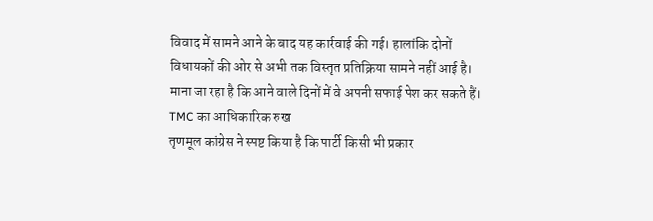विवाद में सामने आने के बाद यह कार्रवाई की गई। हालांकि दोनों विधायकों की ओर से अभी तक विस्तृत प्रतिक्रिया सामने नहीं आई है। माना जा रहा है कि आने वाले दिनों में वे अपनी सफाई पेश कर सकते हैं।
TMC का आधिकारिक रुख
तृणमूल कांग्रेस ने स्पष्ट किया है कि पार्टी किसी भी प्रकार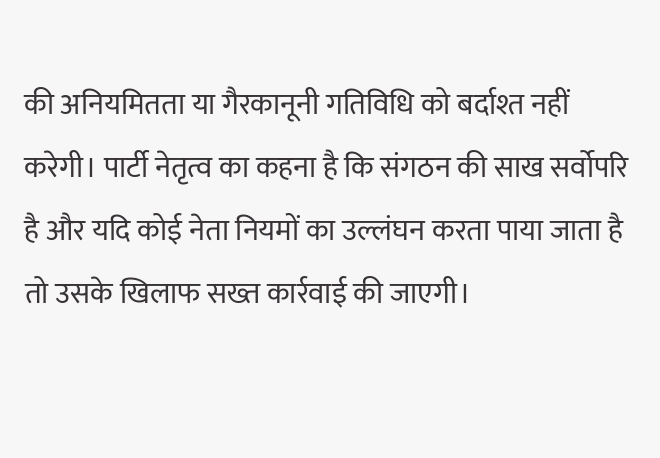की अनियमितता या गैरकानूनी गतिविधि को बर्दाश्त नहीं करेगी। पार्टी नेतृत्व का कहना है कि संगठन की साख सर्वोपरि है और यदि कोई नेता नियमों का उल्लंघन करता पाया जाता है तो उसके खिलाफ सख्त कार्रवाई की जाएगी।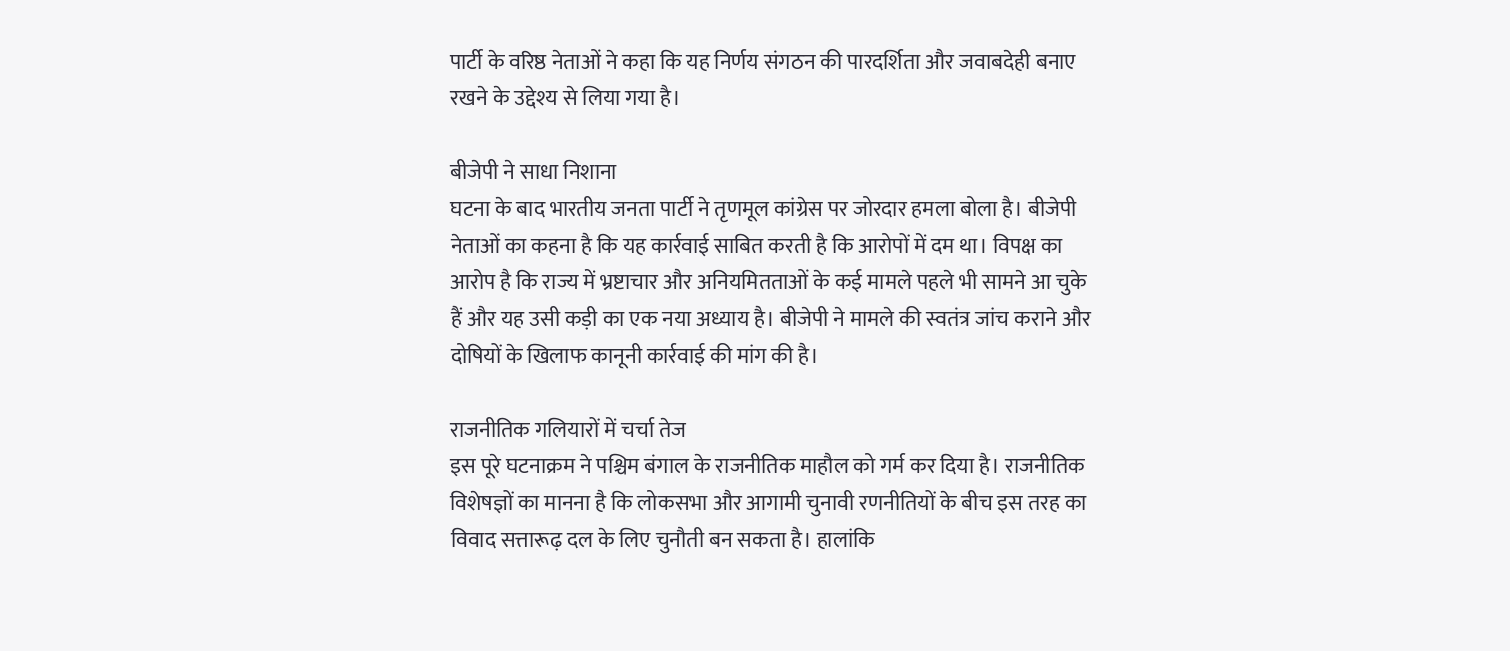पार्टी के वरिष्ठ नेताओं ने कहा कि यह निर्णय संगठन की पारदर्शिता और जवाबदेही बनाए रखने के उद्देश्य से लिया गया है।

बीजेपी ने साधा निशाना
घटना के बाद भारतीय जनता पार्टी ने तृणमूल कांग्रेस पर जोरदार हमला बोला है। बीजेपी नेताओं का कहना है कि यह कार्रवाई साबित करती है कि आरोपों में दम था। विपक्ष का आरोप है कि राज्य में भ्रष्टाचार और अनियमितताओं के कई मामले पहले भी सामने आ चुके हैं और यह उसी कड़ी का एक नया अध्याय है। बीजेपी ने मामले की स्वतंत्र जांच कराने और दोषियों के खिलाफ कानूनी कार्रवाई की मांग की है।

राजनीतिक गलियारों में चर्चा तेज
इस पूरे घटनाक्रम ने पश्चिम बंगाल के राजनीतिक माहौल को गर्म कर दिया है। राजनीतिक विशेषज्ञों का मानना है कि लोकसभा और आगामी चुनावी रणनीतियों के बीच इस तरह का विवाद सत्तारूढ़ दल के लिए चुनौती बन सकता है। हालांकि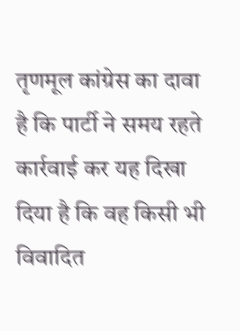तृणमूल कांग्रेस का दावा है कि पार्टी ने समय रहते कार्रवाई कर यह दिखा दिया है कि वह किसी भी विवादित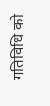गतिविधि को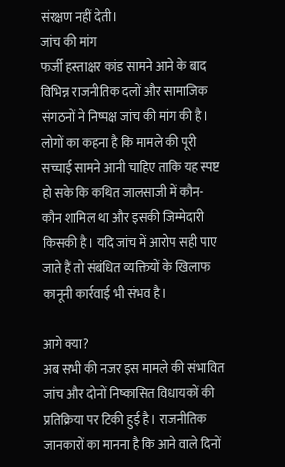संरक्षण नहीं देती।
जांच की मांग
फर्जी हस्ताक्षर कांड सामने आने के बाद विभिन्न राजनीतिक दलों और सामाजिक संगठनों ने निष्पक्ष जांच की मांग की है। लोगों का कहना है कि मामले की पूरी सच्चाई सामने आनी चाहिए ताकि यह स्पष्ट हो सके कि कथित जालसाजी में कौन-कौन शामिल था और इसकी जिम्मेदारी किसकी है। यदि जांच में आरोप सही पाए जाते हैं तो संबंधित व्यक्तियों के खिलाफ कानूनी कार्रवाई भी संभव है।

आगे क्या?
अब सभी की नजर इस मामले की संभावित जांच और दोनों निष्कासित विधायकों की प्रतिक्रिया पर टिकी हुई है। राजनीतिक जानकारों का मानना है कि आने वाले दिनों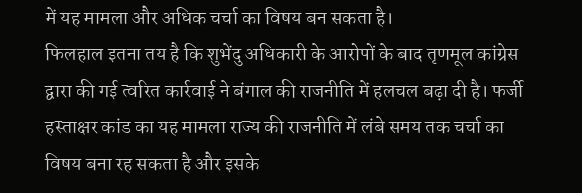में यह मामला और अधिक चर्चा का विषय बन सकता है।
फिलहाल इतना तय है कि शुभेंदु अधिकारी के आरोपों के बाद तृणमूल कांग्रेस द्वारा की गई त्वरित कार्रवाई ने बंगाल की राजनीति में हलचल बढ़ा दी है। फर्जी हस्ताक्षर कांड का यह मामला राज्य की राजनीति में लंबे समय तक चर्चा का विषय बना रह सकता है और इसके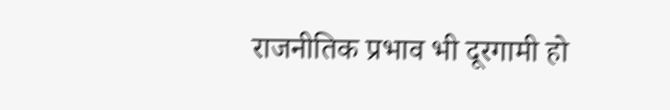राजनीतिक प्रभाव भी दूरगामी हो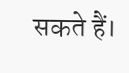सकते हैं।